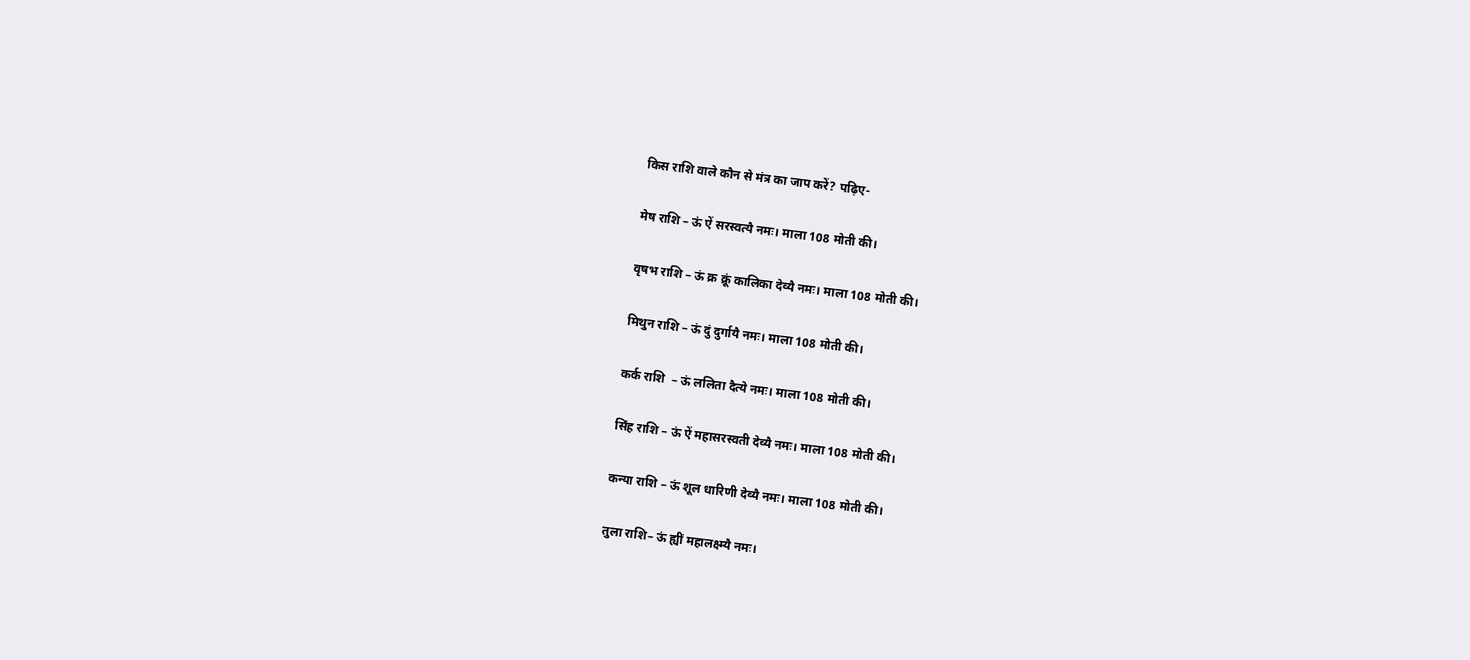किस राशि वाले कौन से मंत्र का जाप करें? पढ़िए-

मेष राशि – ऊं ऐं सरस्वत्यै नमः। माला 108 मोती की।

वृषभ राशि – ऊं क्र क्रूं कालिका देव्यै नमः। माला 108 मोती की।

मिथुन राशि – ऊं दुं दुर्गायै नमः। माला 108 मोती की।

कर्क राशि  – ऊं ललिता दैत्ये नमः। माला 108 मोती की।

सिंह राशि – ऊं ऐं महासरस्वती देव्यै नमः। माला 108 मोती की।

कन्या राशि – ऊं शूल धारिणी देव्यै नमः। माला 108 मोती की।

तुला राशि– ऊं ह्यीं महालक्ष्म्यै नमः।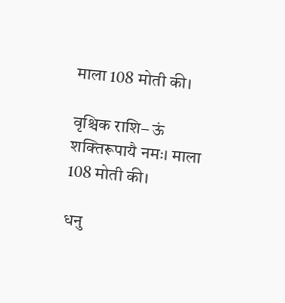माला 108 मोती की।

वृश्चिक राशि– ऊं शक्तिरूपायै नमः। माला 108 मोती की।

धनु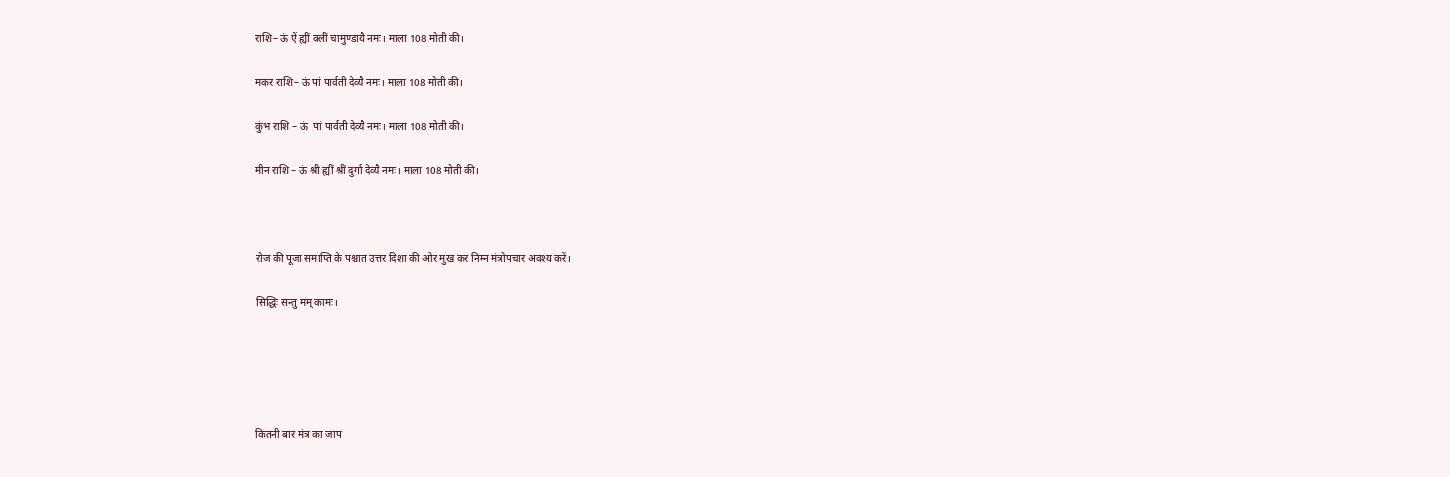राशि– ऊं ऐं ह्यीं क्लीं चामुण्डायै नमः। माला 108 मोती की।

मकर राशि– ऊं पां पार्वती देव्यै नमः। माला 108 मोती की।

कुंभ राशि – ऊं  पां पार्वती देव्यै नमः। माला 108 मोती की।

मीन राशि – ऊं श्री ह्यीं श्रीं दुर्गा देव्यै नमः। माला 108 मोती की।



रोज की पूजा समाप्ति के पश्चात उत्तर दिशा की ओर मुख कर निम्न मंत्रोपचार अवश्य करें।

सिद्धिः सन्तु मम् कामः।





कितनी बार मंत्र का जाप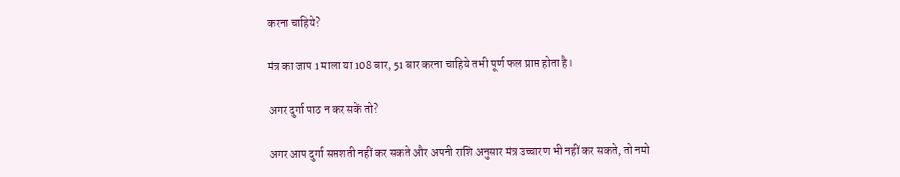करना चाहिये?

मंत्र का जाप 1 माला या 108 बार, 51 बार करना चाहिये तभी पूर्ण फल प्राप्त होता है।

अगर दुर्गा पाठ न कर सकें तो?

अगर आप दुर्गा सप्तशती नहीं कर सकते और अपनी राशि अनुसार मंत्र उच्चारण भी नहीं कर सकते, तो नमो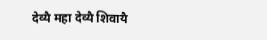देव्यै महा देव्यै शिवायै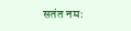सतंत नमः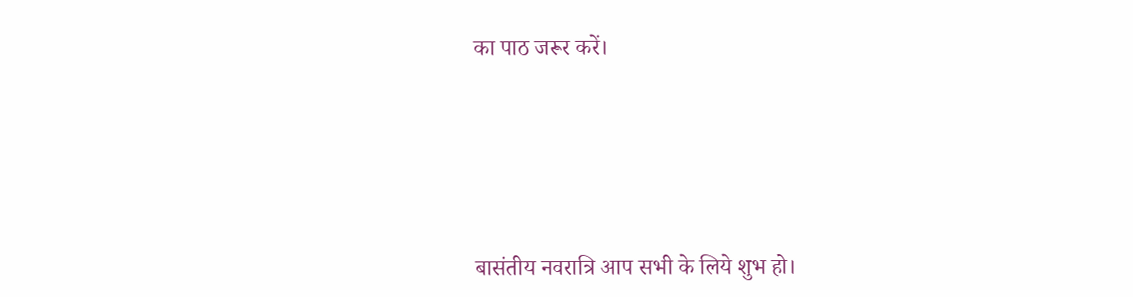का पाठ जरूर करें।





बासंतीय नवरात्रि आप सभी के लिये शुभ हो।